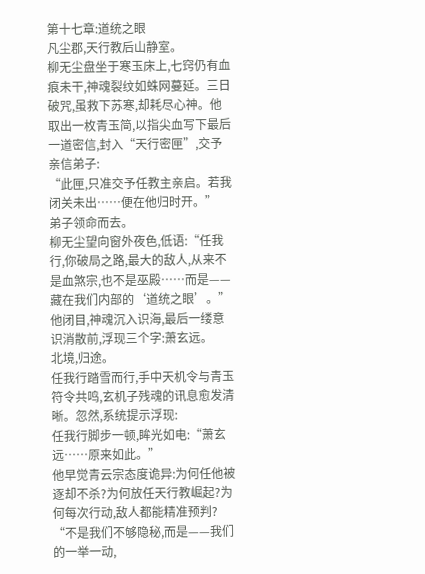第十七章:道统之眼
凡尘郡,天行教后山静室。
柳无尘盘坐于寒玉床上,七窍仍有血痕未干,神魂裂纹如蛛网蔓延。三日破咒,虽救下苏寒,却耗尽心神。他取出一枚青玉简,以指尖血写下最后一道密信,封入“天行密匣”,交予亲信弟子:
“此匣,只准交予任教主亲启。若我闭关未出……便在他归时开。”
弟子领命而去。
柳无尘望向窗外夜色,低语:“任我行,你破局之路,最大的敌人,从来不是血煞宗,也不是巫殿……而是——藏在我们内部的‘道统之眼’。”
他闭目,神魂沉入识海,最后一缕意识消散前,浮现三个字:萧玄远。
北境,归途。
任我行踏雪而行,手中天机令与青玉符令共鸣,玄机子残魂的讯息愈发清晰。忽然,系统提示浮现:
任我行脚步一顿,眸光如电:“萧玄远……原来如此。”
他早觉青云宗态度诡异:为何任他被逐却不杀?为何放任天行教崛起?为何每次行动,敌人都能精准预判?
“不是我们不够隐秘,而是——我们的一举一动,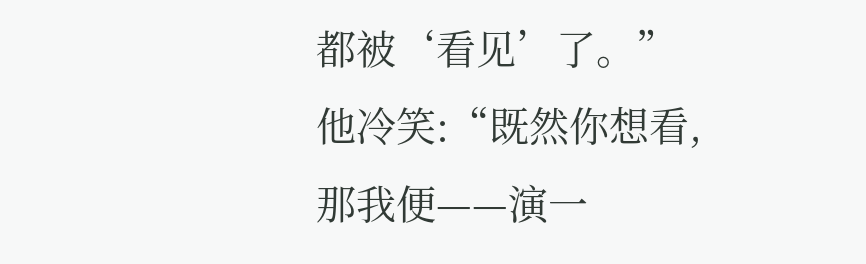都被‘看见’了。”
他冷笑:“既然你想看,那我便——演一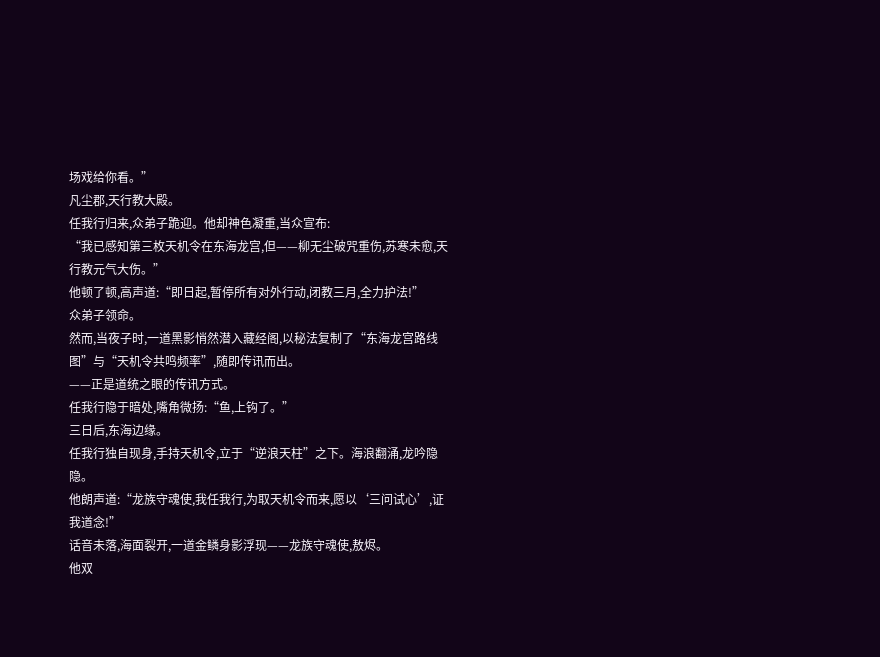场戏给你看。”
凡尘郡,天行教大殿。
任我行归来,众弟子跪迎。他却神色凝重,当众宣布:
“我已感知第三枚天机令在东海龙宫,但——柳无尘破咒重伤,苏寒未愈,天行教元气大伤。”
他顿了顿,高声道:“即日起,暂停所有对外行动,闭教三月,全力护法!”
众弟子领命。
然而,当夜子时,一道黑影悄然潜入藏经阁,以秘法复制了“东海龙宫路线图”与“天机令共鸣频率”,随即传讯而出。
——正是道统之眼的传讯方式。
任我行隐于暗处,嘴角微扬:“鱼,上钩了。”
三日后,东海边缘。
任我行独自现身,手持天机令,立于“逆浪天柱”之下。海浪翻涌,龙吟隐隐。
他朗声道:“龙族守魂使,我任我行,为取天机令而来,愿以‘三问试心’,证我道念!”
话音未落,海面裂开,一道金鳞身影浮现——龙族守魂使,敖烬。
他双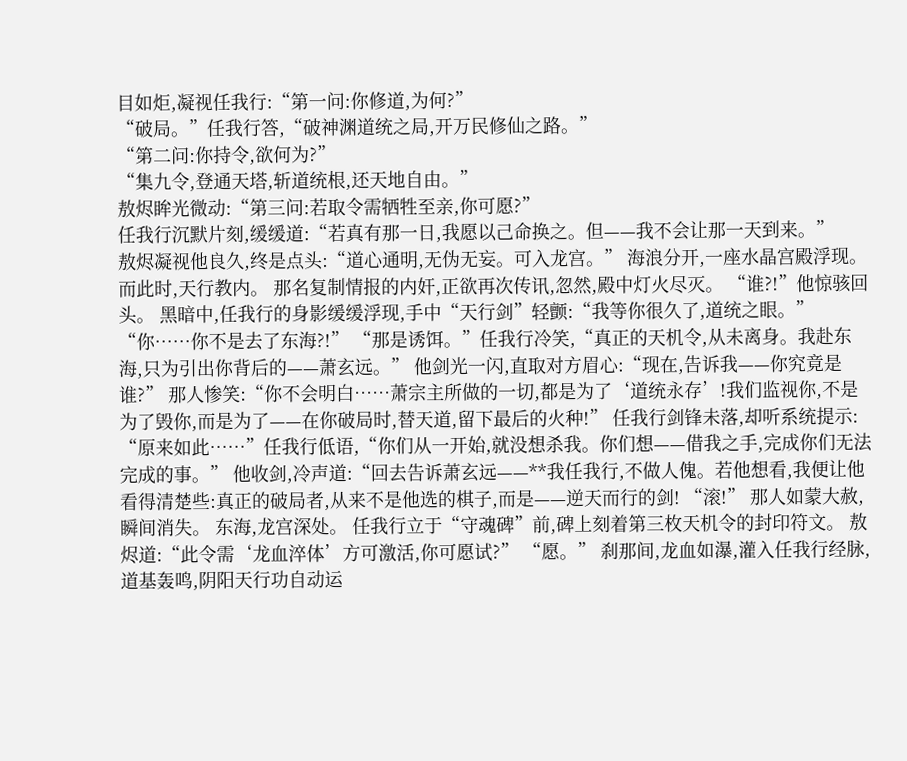目如炬,凝视任我行:“第一问:你修道,为何?”
“破局。”任我行答,“破神渊道统之局,开万民修仙之路。”
“第二问:你持令,欲何为?”
“集九令,登通天塔,斩道统根,还天地自由。”
敖烬眸光微动:“第三问:若取令需牺牲至亲,你可愿?”
任我行沉默片刻,缓缓道:“若真有那一日,我愿以己命换之。但——我不会让那一天到来。”
敖烬凝视他良久,终是点头:“道心通明,无伪无妄。可入龙宫。” 海浪分开,一座水晶宫殿浮现。 而此时,天行教内。 那名复制情报的内奸,正欲再次传讯,忽然,殿中灯火尽灭。 “谁?!”他惊骇回头。 黑暗中,任我行的身影缓缓浮现,手中“天行剑”轻颤:“我等你很久了,道统之眼。” “你……你不是去了东海?!” “那是诱饵。”任我行冷笑,“真正的天机令,从未离身。我赴东海,只为引出你背后的——萧玄远。” 他剑光一闪,直取对方眉心:“现在,告诉我——你究竟是谁?” 那人惨笑:“你不会明白……萧宗主所做的一切,都是为了‘道统永存’!我们监视你,不是为了毁你,而是为了——在你破局时,替天道,留下最后的火种!” 任我行剑锋未落,却听系统提示: “原来如此……”任我行低语,“你们从一开始,就没想杀我。你们想——借我之手,完成你们无法完成的事。” 他收剑,冷声道:“回去告诉萧玄远——**我任我行,不做人傀。若他想看,我便让他看得清楚些:真正的破局者,从来不是他选的棋子,而是——逆天而行的剑! “滚!” 那人如蒙大赦,瞬间消失。 东海,龙宫深处。 任我行立于“守魂碑”前,碑上刻着第三枚天机令的封印符文。 敖烬道:“此令需‘龙血淬体’方可激活,你可愿试?” “愿。” 刹那间,龙血如瀑,灌入任我行经脉,道基轰鸣,阴阳天行功自动运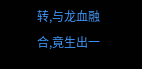转,与龙血融合,竟生出一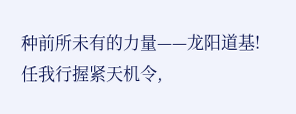种前所未有的力量——龙阳道基! 任我行握紧天机令,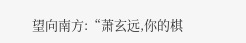望向南方:“萧玄远,你的棋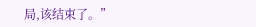局,该结束了。”